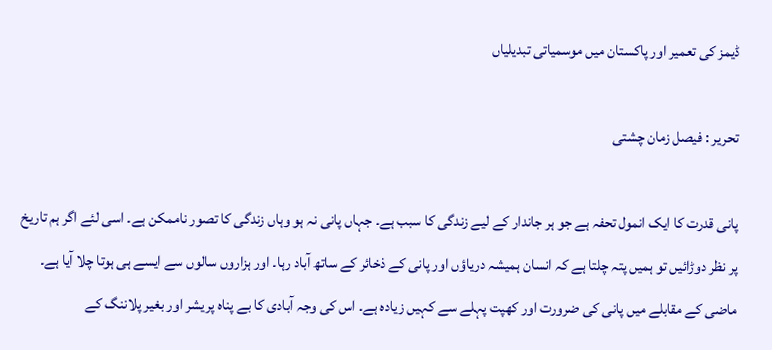ڈیمز کی تعمیر اور پاکستان میں موسمیاتی تبدیلیاں

تحریر : فیصل زمان چشتی

پانی قدرت کا ایک انمول تحفہ ہے جو ہر جاندار کے لیے زندگی کا سبب ہے۔ جہاں پانی نہ ہو وہاں زندگی کا تصور ناممکن ہے۔ اسی لئے اگر ہم تاریخ پر نظر دوڑائیں تو ہمیں پتہ چلتا ہے کہ انسان ہمیشہ دریاؤں اور پانی کے ذخائر کے ساتھ آباد رہا۔ اور ہزاروں سالوں سے ایسے ہی ہوتا چلا آیا ہے۔ ماضی کے مقابلے میں پانی کی ضرورت اور کھپت پہلے سے کہیں زیادہ ہے۔ اس کی وجہ آبادی کا بے پناہ پریشر اور بغیر پلاننگ کے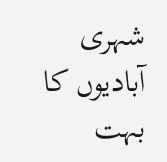شہری آبادیوں کا بہت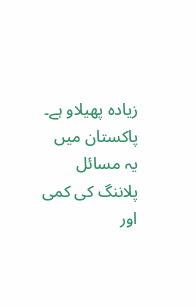زیادہ پھیلاو ہے۔ پاکستان میں یہ مسائل پلاننگ کی کمی اور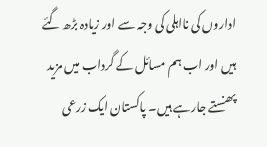اداروں کی نااہلی کی وجہ سے اور زیادہ بڑھ گئے ہیں اور اب ہم مسائل کے گرداب میں مزید پھنستے جارہے ہیں۔ پاکستان ایک زرعی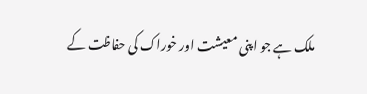ملک ہے جو اپنی معیشت اور خوراک کی حفاظت کے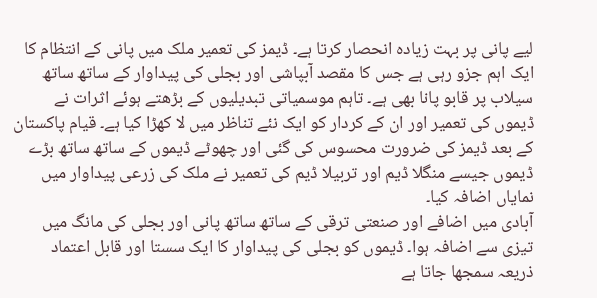لیے پانی پر بہت زیادہ انحصار کرتا ہے۔ ڈیمز کی تعمیر ملک میں پانی کے انتظام کا ایک اہم جزو رہی ہے جس کا مقصد آبپاشی اور بجلی کی پیداوار کے ساتھ ساتھ سیلاب پر قابو پانا بھی ہے۔ تاہم موسمیاتی تبدیلیوں کے بڑھتے ہوئے اثرات نے ڈیموں کی تعمیر اور ان کے کردار کو ایک نئے تناظر میں لا کھڑا کیا ہے۔ قیام پاکستان کے بعد ڈیمز کی ضرورت محسوس کی گئی اور چھوٹے ڈیموں کے ساتھ ساتھ بڑے ڈیموں جیسے منگلا ڈیم اور تربیلا ڈیم کی تعمیر نے ملک کی زرعی پیداوار میں نمایاں اضافہ کیا۔
آبادی میں اضافے اور صنعتی ترقی کے ساتھ ساتھ پانی اور بجلی کی مانگ میں تیزی سے اضافہ ہوا۔ ڈیموں کو بجلی کی پیداوار کا ایک سستا اور قابل اعتماد ذریعہ سمجھا جاتا ہے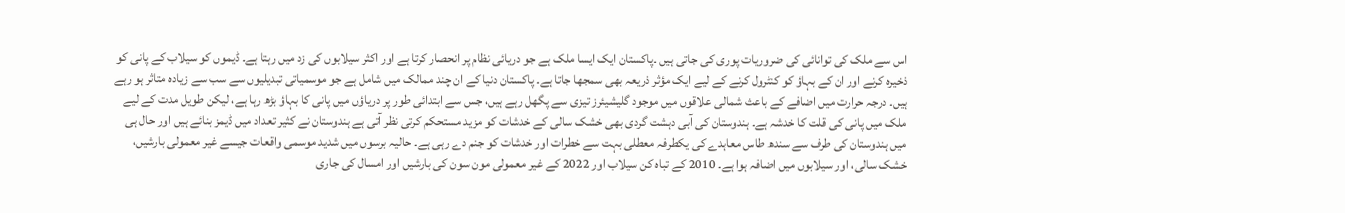اس سے ملک کی توانائی کی ضروریات پوری کی جاتی ہیں ۔پاکستان ایک ایسا ملک ہے جو دریائی نظام پر انحصار کرتا ہے اور اکثر سیلابوں کی زد میں رہتا ہے۔ ڈیموں کو سیلاب کے پانی کو ذخیرہ کرنے اور ان کے بہاؤ کو کنٹرول کرنے کے لیے ایک مؤثر ذریعہ بھی سمجھا جاتا ہے۔ پاکستان دنیا کے ان چند ممالک میں شامل ہے جو موسمیاتی تبدیلیوں سے سب سے زیادہ متاثر ہو رہے ہیں۔ درجہ حرارت میں اضافے کے باعث شمالی علاقوں میں موجود گلیشیئرز تیزی سے پگھل رہے ہیں، جس سے ابتدائی طور پر دریاؤں میں پانی کا بہاؤ بڑھ رہا ہے، لیکن طویل مدت کے لیے ملک میں پانی کی قلت کا خدشہ ہے۔ ہندوستان کی آبی دہشت گردی بھی خشک سالی کے خدشات کو مزید مستحکم کرتی نظر آتی ہے ہندوستان نے کثیر تعداد میں ڈیمز بنائے ہیں اور حال ہی میں ہندوستان کی طرف سے سندھ طاس معاہدے کی یکطرفہ معطلی بہت سے خطرات اور خدشات کو جنم دے رہی ہے۔ حالیہ برسوں میں شدید موسمی واقعات جیسے غیر معمولی بارشیں، خشک سالی، اور سیلابوں میں اضافہ ہوا ہے۔ 2010 کے تباہ کن سیلاب اور 2022 کے غیر معمولی مون سون کی بارشیں اور امسال کی جاری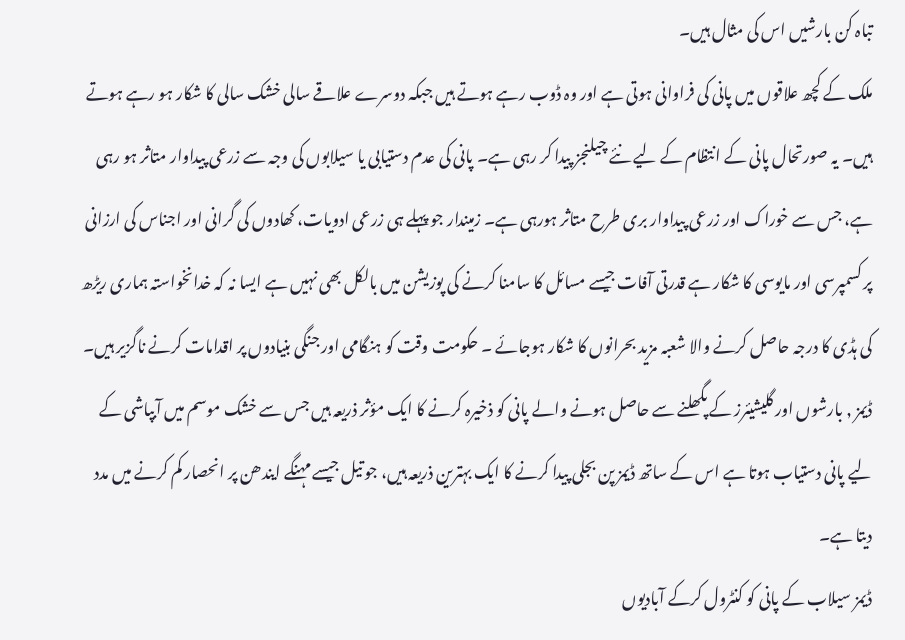تباہ کن بارشیں اس کی مثال ہیں۔
ملک کے کچھ علاقوں میں پانی کی فراوانی ہوتی ہے اور وہ ڈوب رہے ہوتے ہیں جبکہ دوسرے علاقے سالی خشک سالی کا شکار ہو رہے ہوتے ہیں۔ یہ صورتحال پانی کے انتظام کے لیے نئے چیلنجز پیدا کر رہی ہے۔ پانی کی عدم دستیابی یا سیلابوں کی وجہ سے زرعی پیداوار متاثر ہو رہی ہے، جس سے خوراک اور زرعی پیداوار بری طرح متاثر ہورہی ہے۔ زمیندار جو پہلے ہی زرعی ادویات، کھادوں کی گرانی اور اجناس کی ارزانی پر کسمپرسی اور مایوسی کا شکار ہے قدرتی آفات جیسے مسائل کا سامنا کرنے کی پوزیشن میں بالکل بھی نہیں ہے ایسا نہ کہ خدانخواستہ ہماری ریڑھ کی ہڈی کا درجہ حاصل کرنے والا شعبہ مزید بحرانوں کا شکار ہوجائے ۔ حکومت وقت کو ہنگامی اور جنگی بنیادوں پر اقدامات کرنے ناگزیر ہیں۔
ڈیمز , بارشوں اور گلیشیئرز کے پگھلنے سے حاصل ہونے والے پانی کو ذخیرہ کرنے کا ایک مؤثر ذریعہ ہیں جس سے خشک موسم میں آبپاشی کے لیے پانی دستیاب ہوتا ہے اس کے ساتھ ڈیمز پن بجلی پیدا کرنے کا ایک بہترین ذریعہ ہیں، جو تیل جیسے مہنگے ایندھن پر انحصار کم کرنے میں مدد دیتا ہے۔
ڈیمز سیلاب کے پانی کو کنٹرول کرکے آبادیوں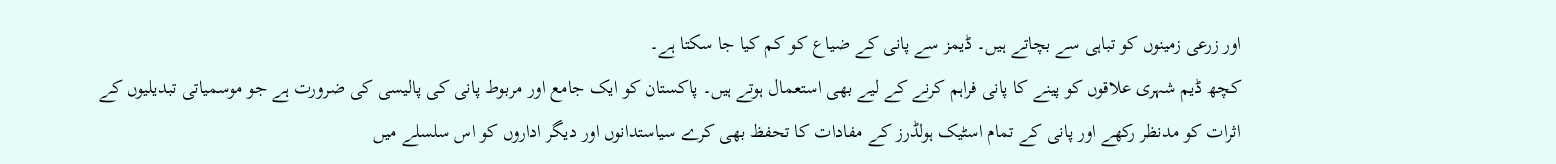اور زرعی زمینوں کو تباہی سے بچاتے ہیں۔ ڈیمز سے پانی کے ضیاع کو کم کیا جا سکتا ہے۔
کچھ ڈیم شہری علاقوں کو پینے کا پانی فراہم کرنے کے لیے بھی استعمال ہوتے ہیں۔ پاکستان کو ایک جامع اور مربوط پانی کی پالیسی کی ضرورت ہے جو موسمیاتی تبدیلیوں کے اثرات کو مدنظر رکھے اور پانی کے تمام اسٹیک ہولڈرز کے مفادات کا تحفظ بھی کرے سیاستدانوں اور دیگر اداروں کو اس سلسلے میں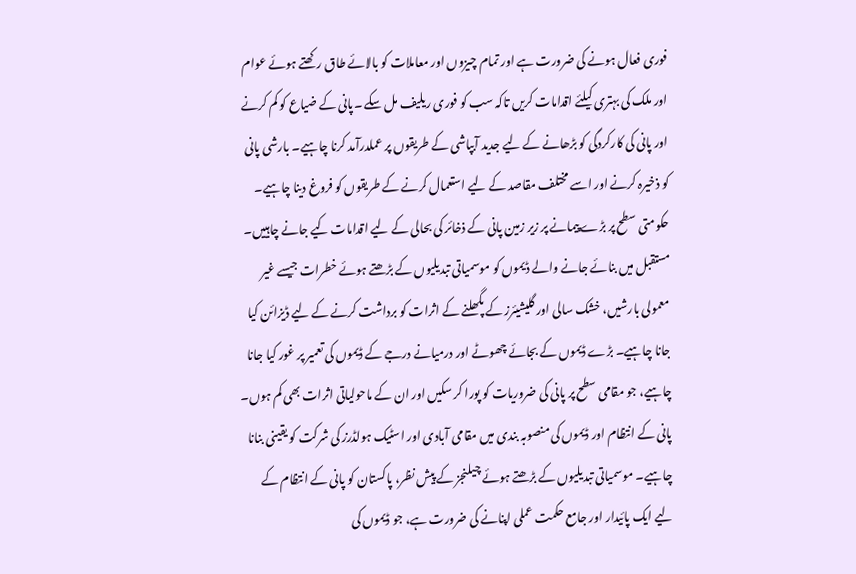فوری فعال ہونے کی ضرورت ہے اور تمام چیزوں اور معاملات کو بالائے طاق رکھتے ہوئے عوام اور ملک کی بہتری کیلئے اقدامات کریں تاکہ سب کو فوری ریلیف مل سکے ۔پانی کے ضیاع کو کم کرنے اور پانی کی کارکردگی کو بڑھانے کے لیے جدید آبپاشی کے طریقوں پر عملدرآمد کرنا چاہیے۔ بارشی پانی کو ذخیرہ کرنے اور اسے مختلف مقاصد کے لیے استعمال کرنے کے طریقوں کو فروغ دینا چاہیے۔ حکومتی سطح پر بڑے پیمانے پر زیر زمین پانی کے ذخائر کی بحالی کے لیے اقدامات کیے جانے چاہییں۔ مستقبل میں بنائے جانے والے ڈیموں کو موسمیاتی تبدیلیوں کے بڑھتے ہوئے خطرات جیسے غیر معمولی بارشیں، خشک سالی اور گلیشیئرز کے پگھلنے کے اثرات کو برداشت کرنے کے لیے ڈیزائن کیا جانا چاہیے۔ بڑے ڈیموں کے بجائے چھوٹے اور درمیانے درجے کے ڈیموں کی تعمیر پر غور کیا جانا چاہیے، جو مقامی سطح پر پانی کی ضروریات کو پورا کر سکیں اور ان کے ماحولیاتی اثرات بھی کم ہوں۔ پانی کے انتظام اور ڈیموں کی منصوبہ بندی میں مقامی آبادی اور اسٹیک ہولڈرز کی شرکت کو یقینی بنانا چاہیے۔ موسمیاتی تبدیلیوں کے بڑھتے ہوئے چیلنجز کے پیش نظر، پاکستان کو پانی کے انتظام کے لیے ایک پائیدار اور جامع حکمت عملی اپنانے کی ضرورت ہے، جو ڈیموں کی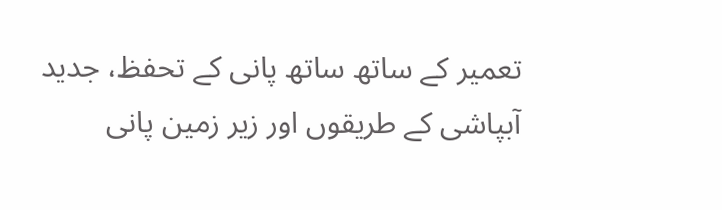تعمیر کے ساتھ ساتھ پانی کے تحفظ، جدید آبپاشی کے طریقوں اور زیر زمین پانی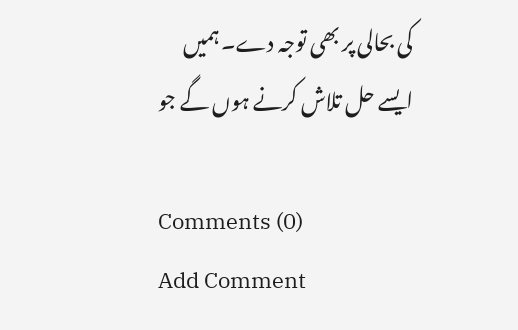کی بحالی پر بھی توجہ دے۔ ہمیں ایسے حل تلاش کرنے ہوں گے جو

Comments (0)
Add Comment